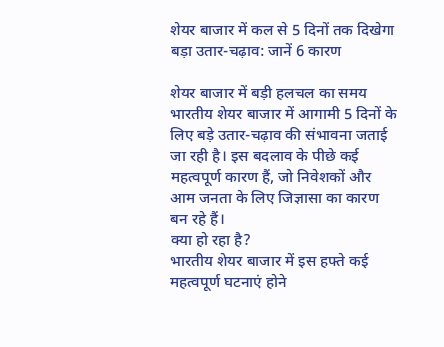शेयर बाजार में कल से 5 दिनों तक दिखेगा बड़ा उतार-चढ़ाव: जानें 6 कारण

शेयर बाजार में बड़ी हलचल का समय
भारतीय शेयर बाजार में आगामी 5 दिनों के लिए बड़े उतार-चढ़ाव की संभावना जताई जा रही है। इस बदलाव के पीछे कई महत्वपूर्ण कारण हैं, जो निवेशकों और आम जनता के लिए जिज्ञासा का कारण बन रहे हैं।
क्या हो रहा है?
भारतीय शेयर बाजार में इस हफ्ते कई महत्वपूर्ण घटनाएं होने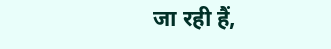जा रही हैं,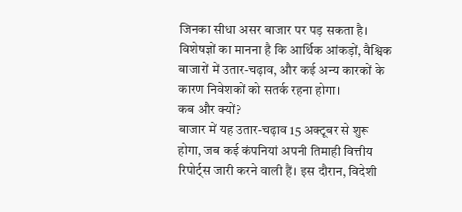जिनका सीधा असर बाजार पर पड़ सकता है। विशेषज्ञों का मानना है कि आर्थिक आंकड़ों, वैश्विक बाजारों में उतार-चढ़ाव, और कई अन्य कारकों के कारण निवेशकों को सतर्क रहना होगा।
कब और क्यों?
बाजार में यह उतार-चढ़ाव 15 अक्टूबर से शुरू होगा, जब कई कंपनियां अपनी तिमाही वित्तीय रिपोर्ट्स जारी करने वाली हैं। इस दौरान, विदेशी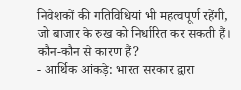निवेशकों की गतिविधियां भी महत्वपूर्ण रहेंगी, जो बाजार के रुख को निर्धारित कर सकती हैं।
कौन-कौन से कारण हैं?
- आर्थिक आंकड़े: भारत सरकार द्वारा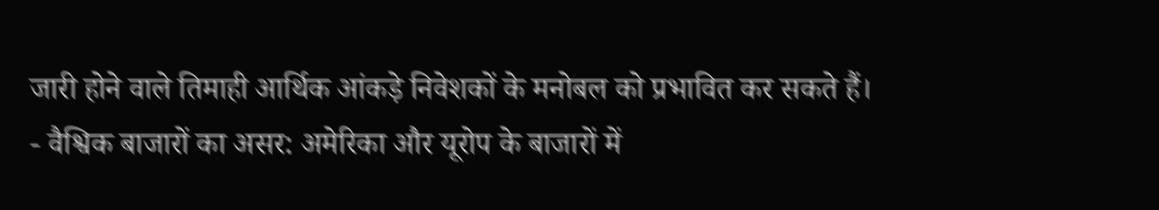जारी होने वाले तिमाही आर्थिक आंकड़े निवेशकों के मनोबल को प्रभावित कर सकते हैं।
- वैश्विक बाजारों का असर: अमेरिका और यूरोप के बाजारों में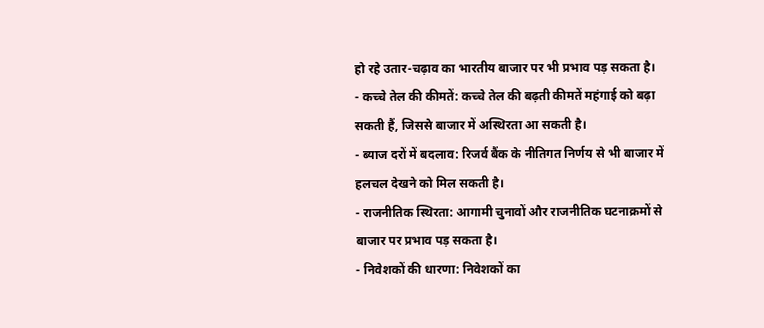हो रहे उतार-चढ़ाव का भारतीय बाजार पर भी प्रभाव पड़ सकता है।
- कच्चे तेल की कीमतें: कच्चे तेल की बढ़ती कीमतें महंगाई को बढ़ा सकती हैं, जिससे बाजार में अस्थिरता आ सकती है।
- ब्याज दरों में बदलाव: रिजर्व बैंक के नीतिगत निर्णय से भी बाजार में हलचल देखने को मिल सकती है।
- राजनीतिक स्थिरता: आगामी चुनावों और राजनीतिक घटनाक्रमों से बाजार पर प्रभाव पड़ सकता है।
- निवेशकों की धारणा: निवेशकों का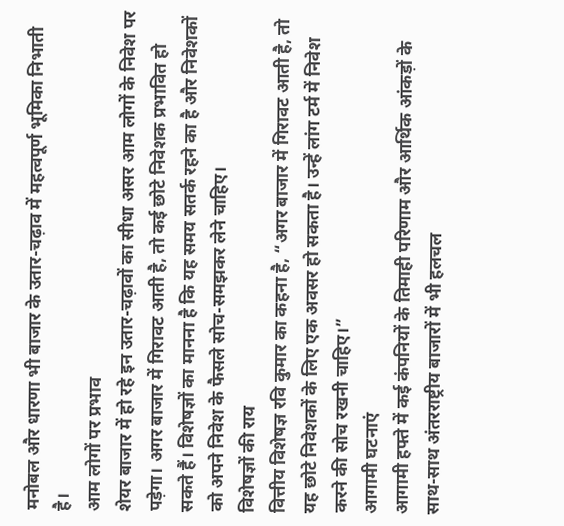मनोबल और धारणा भी बाजार के उतार-चढ़ाव में महत्वपूर्ण भूमिका निभाती है।
आम लोगों पर प्रभाव
शेयर बाजार में हो रहे इन उतार-चढ़ावों का सीधा असर आम लोगों के निवेश पर पड़ेगा। अगर बाजार में गिरावट आती है, तो कई छोटे निवेशक प्रभावित हो सकते हैं। विशेषज्ञों का मानना है कि यह समय सतर्क रहने का है और निवेशकों को अपने निवेश के फैसले सोच-समझकर लेने चाहिए।
विशेषज्ञों की राय
वित्तीय विशेषज्ञ रवि कुमार का कहना है, “अगर बाजार में गिरावट आती है, तो यह छोटे निवेशकों के लिए एक अवसर हो सकता है। उन्हें लांग टर्म में निवेश करने की सोच रखनी चाहिए।”
आगामी घटनाएं
आगामी हफ्ते में कई कंपनियों के तिमाही परिणाम और आर्थिक आंकड़ों के साथ-साथ अंतरराष्ट्रीय बाजारों में भी हलचल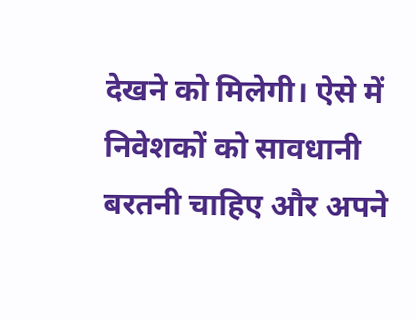देखने को मिलेगी। ऐसे में निवेशकों को सावधानी बरतनी चाहिए और अपने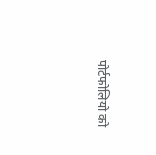पोर्टफोलियो को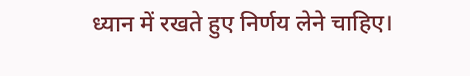ध्यान में रखते हुए निर्णय लेने चाहिए।